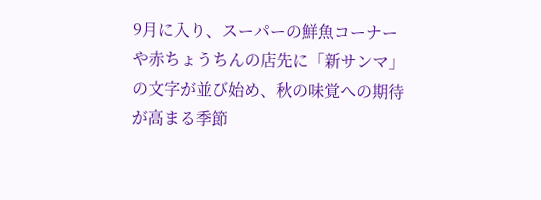9月に入り、スーパーの鮮魚コーナーや赤ちょうちんの店先に「新サンマ」の文字が並び始め、秋の味覚への期待が高まる季節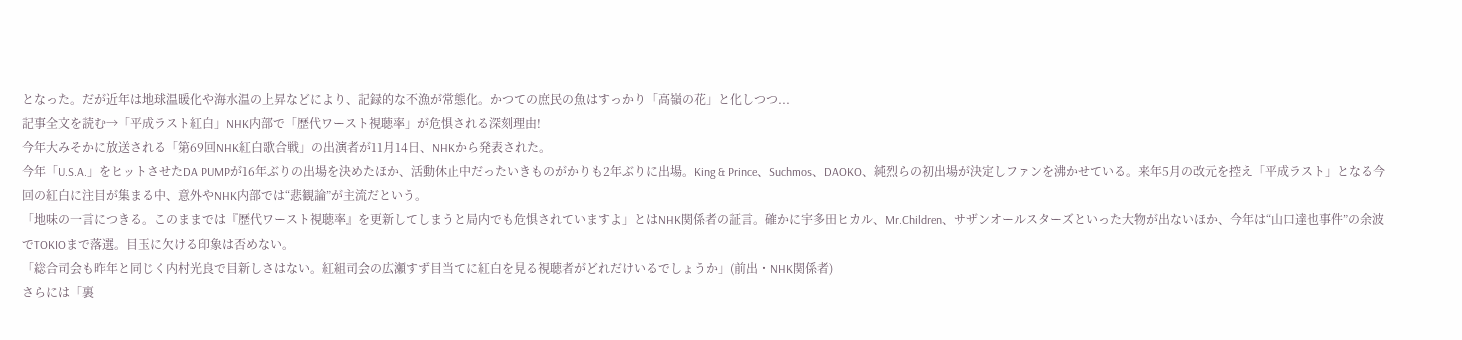となった。だが近年は地球温暖化や海水温の上昇などにより、記録的な不漁が常態化。かつての庶民の魚はすっかり「高嶺の花」と化しつつ...
記事全文を読む→「平成ラスト紅白」NHK内部で「歴代ワースト視聴率」が危惧される深刻理由!
今年大みそかに放送される「第69回NHK紅白歌合戦」の出演者が11月14日、NHKから発表された。
今年「U.S.A.」をヒットさせたDA PUMPが16年ぶりの出場を決めたほか、活動休止中だったいきものがかりも2年ぶりに出場。King & Prince、Suchmos、DAOKO、純烈らの初出場が決定しファンを沸かせている。来年5月の改元を控え「平成ラスト」となる今回の紅白に注目が集まる中、意外やNHK内部では“悲観論”が主流だという。
「地味の一言につきる。このままでは『歴代ワースト視聴率』を更新してしまうと局内でも危惧されていますよ」とはNHK関係者の証言。確かに宇多田ヒカル、Mr.Children、サザンオールスターズといった大物が出ないほか、今年は“山口達也事件”の余波でTOKIOまで落選。目玉に欠ける印象は否めない。
「総合司会も昨年と同じく内村光良で目新しさはない。紅組司会の広瀬すず目当てに紅白を見る視聴者がどれだけいるでしょうか」(前出・NHK関係者)
さらには「裏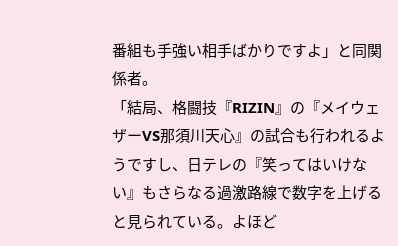番組も手強い相手ばかりですよ」と同関係者。
「結局、格闘技『RIZIN』の『メイウェザーVS那須川天心』の試合も行われるようですし、日テレの『笑ってはいけない』もさらなる過激路線で数字を上げると見られている。よほど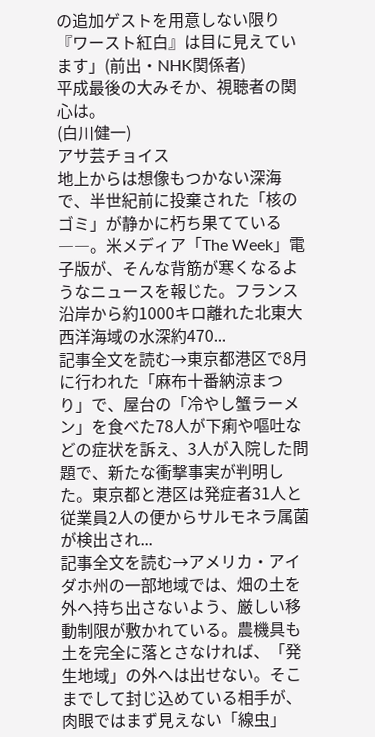の追加ゲストを用意しない限り『ワースト紅白』は目に見えています」(前出・NHK関係者)
平成最後の大みそか、視聴者の関心は。
(白川健一)
アサ芸チョイス
地上からは想像もつかない深海で、半世紀前に投棄された「核のゴミ」が静かに朽ち果てている――。米メディア「The Week」電子版が、そんな背筋が寒くなるようなニュースを報じた。フランス沿岸から約1000キロ離れた北東大西洋海域の水深約470...
記事全文を読む→東京都港区で8月に行われた「麻布十番納涼まつり」で、屋台の「冷やし蟹ラーメン」を食べた78人が下痢や嘔吐などの症状を訴え、3人が入院した問題で、新たな衝撃事実が判明した。東京都と港区は発症者31人と従業員2人の便からサルモネラ属菌が検出され...
記事全文を読む→アメリカ・アイダホ州の一部地域では、畑の土を外へ持ち出さないよう、厳しい移動制限が敷かれている。農機具も土を完全に落とさなければ、「発生地域」の外へは出せない。そこまでして封じ込めている相手が、肉眼ではまず見えない「線虫」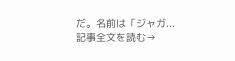だ。名前は「ジャガ...
記事全文を読む→